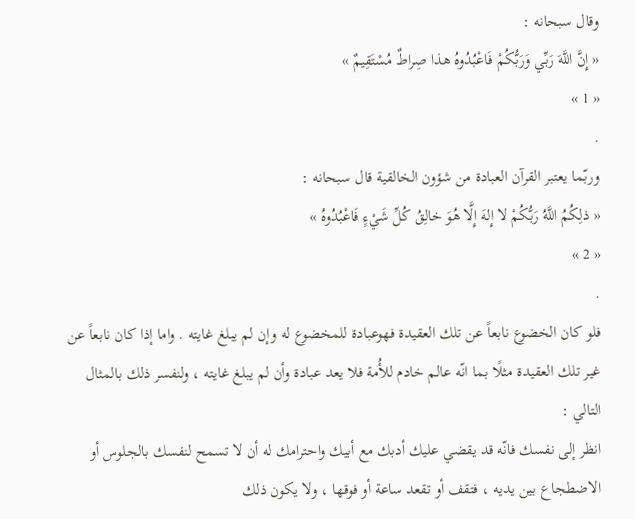وقال سبحانه :
« إِنَّ اللَّهَ رَبِّي وَرَبُّكُمْ فَاعْبُدُوهُ هذا صِراطٌ مُسْتَقِيمٌ »
« 1 »
.
وربّما يعتبر القرآن العبادة من شؤون الخالقية قال سبحانه :
« ذلِكُمُ اللَّهُ رَبُّكُمْ لا إِلهَ إِلَّا هُوَ خالِقُ كُلِّ شَيْءٍ فَاعْبُدُوهُ »
« 2 »
.
فلو كان الخضوع نابعاً عن تلك العقيدة فهوعبادة للمخضوع له وإن لم يبلغ غايته . واما إذا كان نابعاً عن غير تلك العقيدة مثلًا بما انّه عالم خادم للأُمة فلا يعد عبادة وأن لم يبلغ غايته ، ولنفسر ذلك بالمثال التالي :
انظر إلى نفسك فانّه قد يقضي عليك أدبك مع أبيك واحترامك له أن لا تسمح لنفسك بالجلوس أو الاضطجاع بين يديه ، فتقف أو تقعد ساعة أو فوقها ، ولا يكون ذلك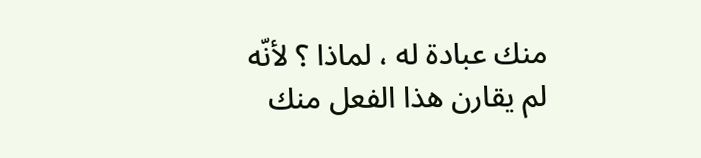منك عبادة له ، لماذا ؟ لأنّه لم يقارن هذا الفعل منك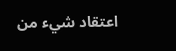اعتقاد شيء من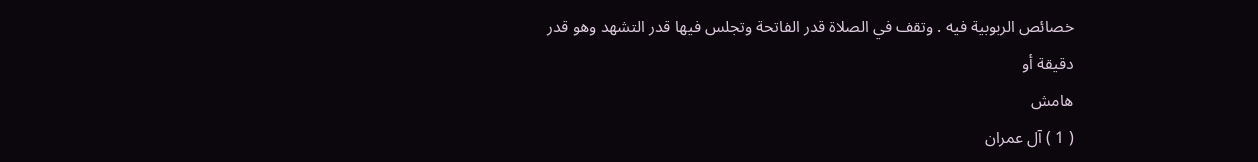خصائص الربوبية فيه . وتقف في الصلاة قدر الفاتحة وتجلس فيها قدر التشهد وهو قدر دقيقة أو
هامش
( 1 ) آل عمران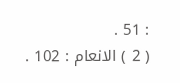: 51 .
( 2 ) الانعام : 102 .